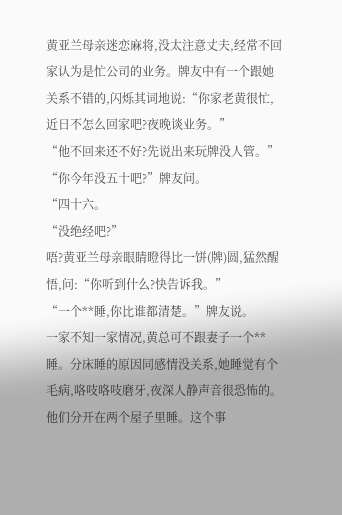黄亚兰母亲迷恋麻将,没太注意丈夫,经常不回家认为是忙公司的业务。牌友中有一个跟她关系不错的,闪烁其词地说:“你家老黄很忙,近日不怎么回家吧?夜晚谈业务。”
“他不回来还不好?先说出来玩牌没人管。”
“你今年没五十吧?”牌友问。
“四十六。
“没绝经吧?”
唔?黄亚兰母亲眼睛瞪得比一饼(牌)圆,猛然醒悟,问:“你听到什么?快告诉我。”
“一个**睡,你比谁都清楚。”牌友说。
一家不知一家情况,黄总可不跟妻子一个**睡。分床睡的原因同感情没关系,她睡觉有个毛病,咯吱咯吱磨牙,夜深人静声音很恐怖的。他们分开在两个屋子里睡。这个事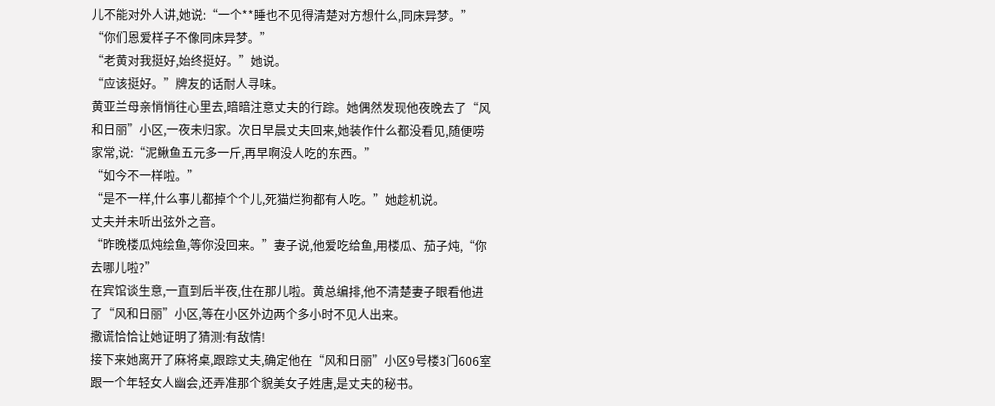儿不能对外人讲,她说:“一个**睡也不见得清楚对方想什么,同床异梦。”
“你们恩爱样子不像同床异梦。”
“老黄对我挺好,始终挺好。”她说。
“应该挺好。”牌友的话耐人寻味。
黄亚兰母亲悄悄往心里去,暗暗注意丈夫的行踪。她偶然发现他夜晚去了“风和日丽”小区,一夜未归家。次日早晨丈夫回来,她装作什么都没看见,随便唠家常,说:“泥鳅鱼五元多一斤,再早啊没人吃的东西。”
“如今不一样啦。”
“是不一样,什么事儿都掉个个儿,死猫烂狗都有人吃。”她趁机说。
丈夫并未听出弦外之音。
“昨晚楼瓜炖绘鱼,等你没回来。”妻子说,他爱吃给鱼,用楼瓜、茄子炖,“你去哪儿啦?”
在宾馆谈生意,一直到后半夜,住在那儿啦。黄总编排,他不清楚妻子眼看他进了“风和日丽”小区,等在小区外边两个多小时不见人出来。
撒谎恰恰让她证明了猜测:有敌情!
接下来她离开了麻将桌,跟踪丈夫,确定他在“风和日丽”小区9号楼3门606室跟一个年轻女人幽会,还弄准那个貌美女子姓唐,是丈夫的秘书。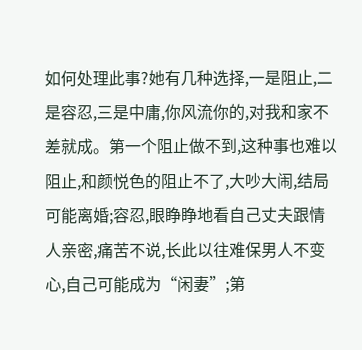如何处理此事?她有几种选择,一是阻止,二是容忍,三是中庸,你风流你的,对我和家不差就成。第一个阻止做不到,这种事也难以阻止,和颜悦色的阻止不了,大吵大闹,结局可能离婚;容忍,眼睁睁地看自己丈夫跟情人亲密,痛苦不说,长此以往难保男人不变心,自己可能成为“闲妻”;第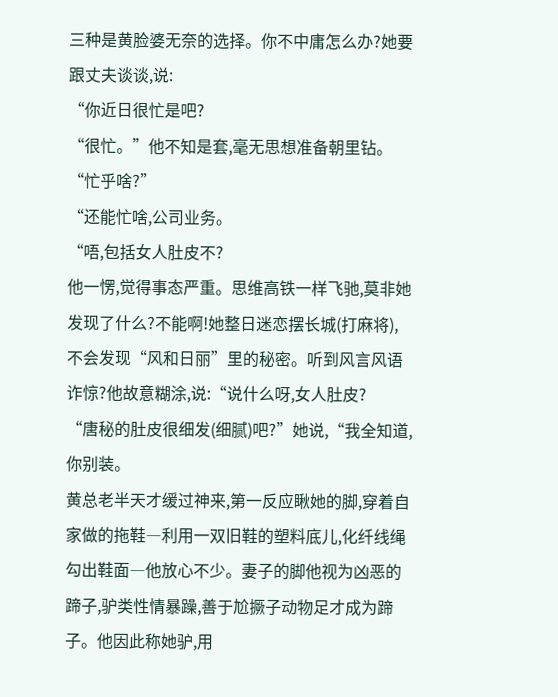三种是黄脸婆无奈的选择。你不中庸怎么办?她要跟丈夫谈谈,说:
“你近日很忙是吧?
“很忙。”他不知是套,毫无思想准备朝里钻。
“忙乎啥?”
“还能忙啥,公司业务。
“唔,包括女人肚皮不?
他一愣,觉得事态严重。思维高铁一样飞驰,莫非她发现了什么?不能啊!她整日迷恋摆长城(打麻将),不会发现“风和日丽”里的秘密。听到风言风语诈惊?他故意糊涂,说:“说什么呀,女人肚皮?
“唐秘的肚皮很细发(细腻)吧?”她说,“我全知道,你别装。
黄总老半天才缓过神来,第一反应瞅她的脚,穿着自家做的拖鞋―利用一双旧鞋的塑料底儿,化纤线绳勾出鞋面―他放心不少。妻子的脚他视为凶恶的蹄子,驴类性情暴躁,善于尬撅子动物足才成为蹄子。他因此称她驴,用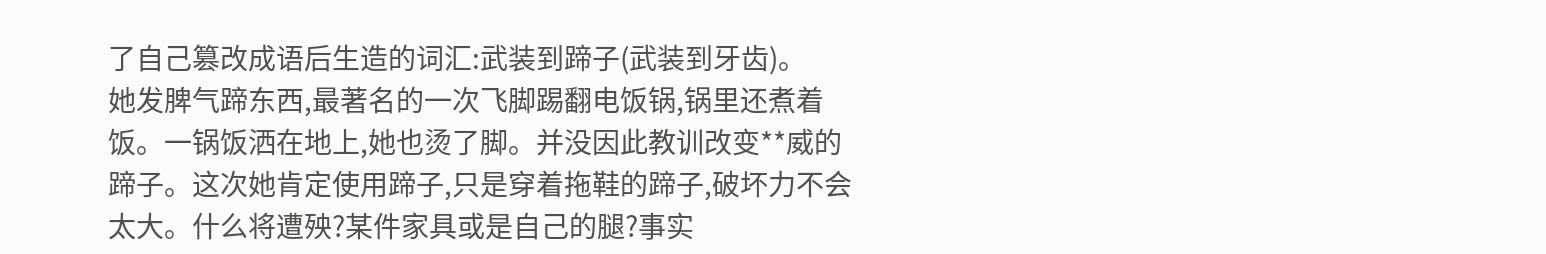了自己篡改成语后生造的词汇:武装到蹄子(武装到牙齿)。
她发脾气蹄东西,最著名的一次飞脚踢翻电饭锅,锅里还煮着饭。一锅饭洒在地上,她也烫了脚。并没因此教训改变**威的蹄子。这次她肯定使用蹄子,只是穿着拖鞋的蹄子,破坏力不会太大。什么将遭殃?某件家具或是自己的腿?事实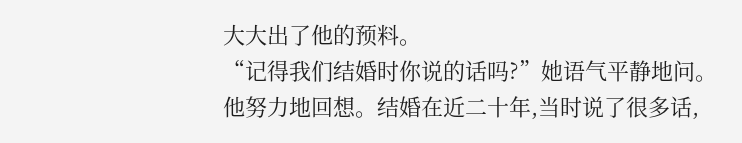大大出了他的预料。
“记得我们结婚时你说的话吗?”她语气平静地问。
他努力地回想。结婚在近二十年,当时说了很多话,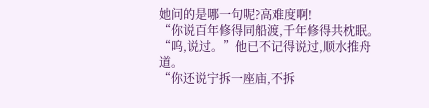她问的是哪一句呢?高难度啊!
“你说百年修得同船渡,千年修得共枕眠。
“呜,说过。”他已不记得说过,顺水推舟道。
“你还说宁拆一座庙,不拆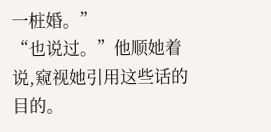一桩婚。”
“也说过。”他顺她着说,窥视她引用这些话的目的。